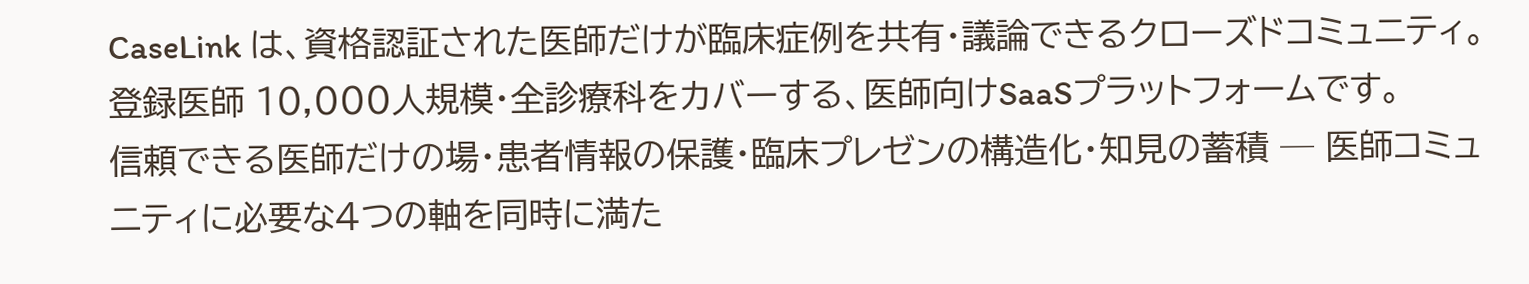CaseLink は、資格認証された医師だけが臨床症例を共有・議論できるクローズドコミュニティ。登録医師 10,000人規模・全診療科をカバーする、医師向けSaaSプラットフォームです。
信頼できる医師だけの場・患者情報の保護・臨床プレゼンの構造化・知見の蓄積 ─ 医師コミュニティに必要な4つの軸を同時に満た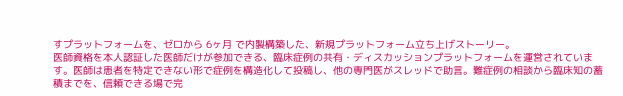すプラットフォームを、ゼロから 6ヶ月 で内製構築した、新規プラットフォーム立ち上げストーリー。
医師資格を本人認証した医師だけが参加できる、臨床症例の共有・ディスカッションプラットフォームを運営されています。医師は患者を特定できない形で症例を構造化して投稿し、他の専門医がスレッドで助言。難症例の相談から臨床知の蓄積までを、信頼できる場で完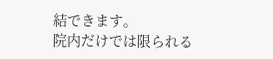結できます。
院内だけでは限られる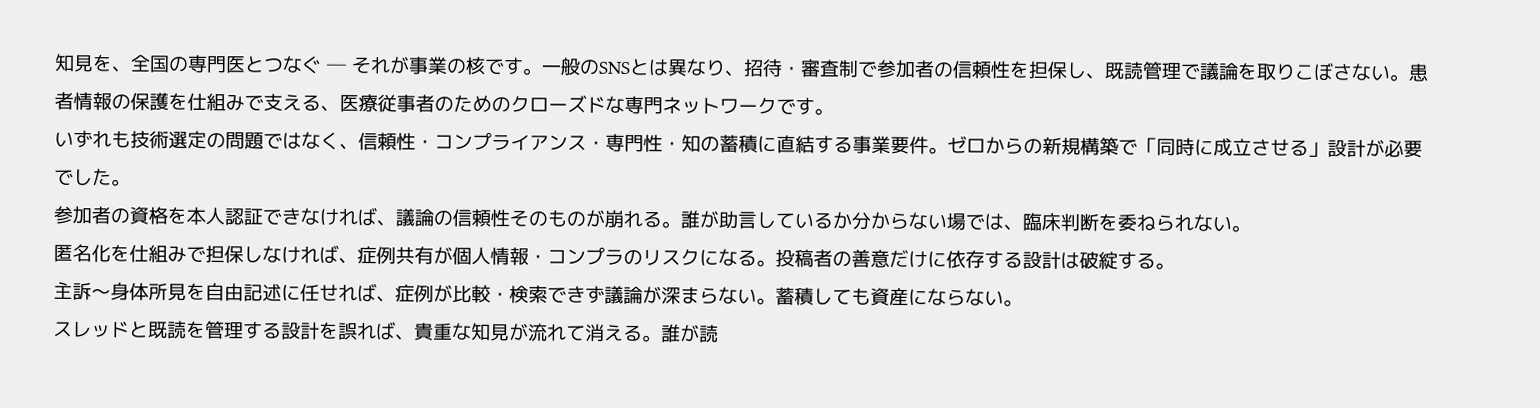知見を、全国の専門医とつなぐ ─ それが事業の核です。一般のSNSとは異なり、招待・審査制で参加者の信頼性を担保し、既読管理で議論を取りこぼさない。患者情報の保護を仕組みで支える、医療従事者のためのクローズドな専門ネットワークです。
いずれも技術選定の問題ではなく、信頼性・コンプライアンス・専門性・知の蓄積に直結する事業要件。ゼロからの新規構築で「同時に成立させる」設計が必要でした。
参加者の資格を本人認証できなければ、議論の信頼性そのものが崩れる。誰が助言しているか分からない場では、臨床判断を委ねられない。
匿名化を仕組みで担保しなければ、症例共有が個人情報・コンプラのリスクになる。投稿者の善意だけに依存する設計は破綻する。
主訴〜身体所見を自由記述に任せれば、症例が比較・検索できず議論が深まらない。蓄積しても資産にならない。
スレッドと既読を管理する設計を誤れば、貴重な知見が流れて消える。誰が読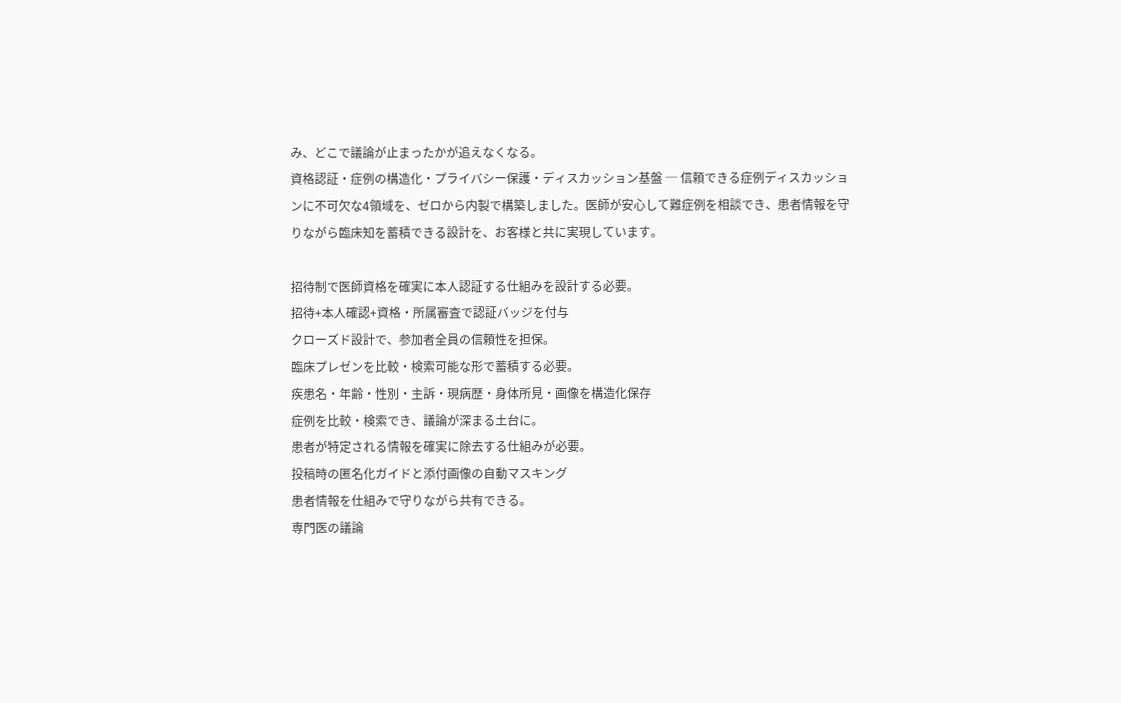み、どこで議論が止まったかが追えなくなる。
資格認証・症例の構造化・プライバシー保護・ディスカッション基盤 ─ 信頼できる症例ディスカッションに不可欠な4領域を、ゼロから内製で構築しました。医師が安心して難症例を相談でき、患者情報を守りながら臨床知を蓄積できる設計を、お客様と共に実現しています。

招待制で医師資格を確実に本人認証する仕組みを設計する必要。
招待+本人確認+資格・所属審査で認証バッジを付与
クローズド設計で、参加者全員の信頼性を担保。
臨床プレゼンを比較・検索可能な形で蓄積する必要。
疾患名・年齢・性別・主訴・現病歴・身体所見・画像を構造化保存
症例を比較・検索でき、議論が深まる土台に。
患者が特定される情報を確実に除去する仕組みが必要。
投稿時の匿名化ガイドと添付画像の自動マスキング
患者情報を仕組みで守りながら共有できる。
専門医の議論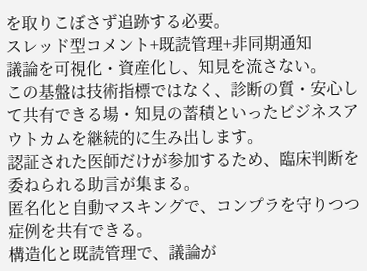を取りこぼさず追跡する必要。
スレッド型コメント+既読管理+非同期通知
議論を可視化・資産化し、知見を流さない。
この基盤は技術指標ではなく、診断の質・安心して共有できる場・知見の蓄積といったビジネスアウトカムを継続的に生み出します。
認証された医師だけが参加するため、臨床判断を委ねられる助言が集まる。
匿名化と自動マスキングで、コンプラを守りつつ症例を共有できる。
構造化と既読管理で、議論が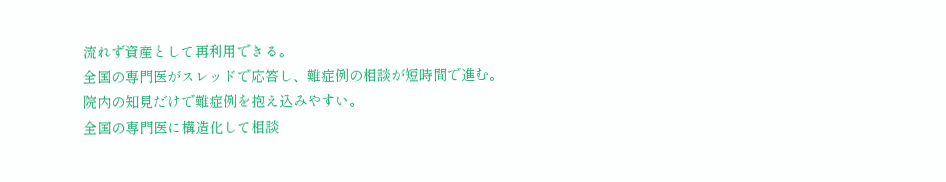流れず資産として再利用できる。
全国の専門医がスレッドで応答し、難症例の相談が短時間で進む。
院内の知見だけで難症例を抱え込みやすい。
全国の専門医に構造化して相談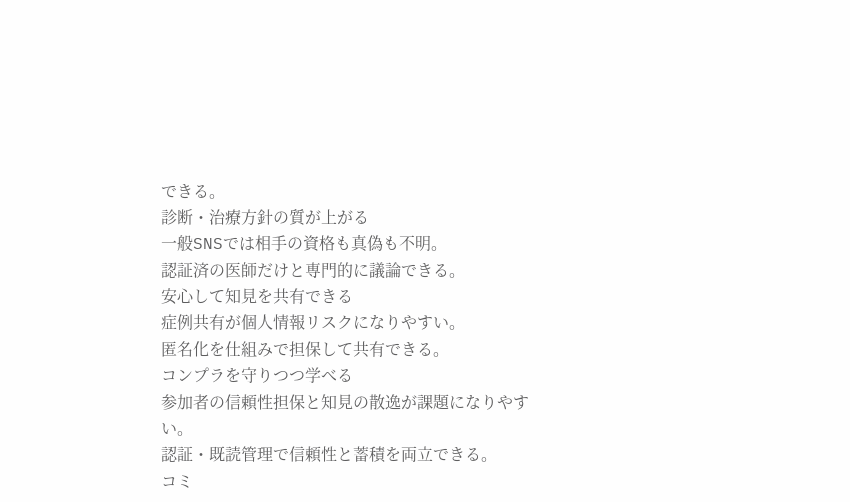できる。
診断・治療方針の質が上がる
一般SNSでは相手の資格も真偽も不明。
認証済の医師だけと専門的に議論できる。
安心して知見を共有できる
症例共有が個人情報リスクになりやすい。
匿名化を仕組みで担保して共有できる。
コンプラを守りつつ学べる
参加者の信頼性担保と知見の散逸が課題になりやすい。
認証・既読管理で信頼性と蓄積を両立できる。
コミ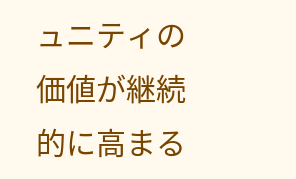ュニティの価値が継続的に高まる